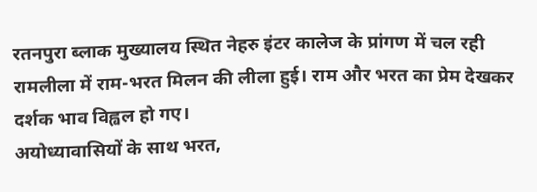रतनपुरा ब्लाक मुख्यालय स्थित नेहरु इंटर कालेज के प्रांगण में चल रही रामलीला में राम-भरत मिलन की लीला हुई। राम और भरत का प्रेम देखकर दर्शक भाव विह्वल हो गए।
अयोध्यावासियों के साथ भरत,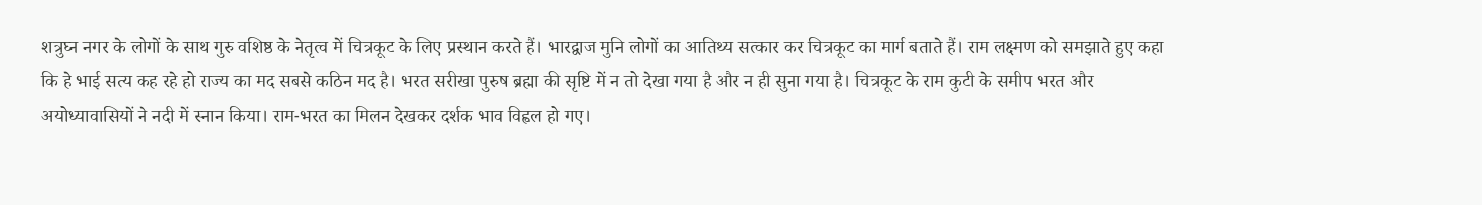शत्रुघ्न नगर के लोगों के साथ गुरु वशिष्ठ के नेतृत्व में चित्रकूट के लिए प्रस्थान करते हैं। भारद्वाज मुनि लोगों का आतिथ्य सत्कार कर चित्रकूट का मार्ग बताते हैं। राम लक्ष्मण को समझाते हुए कहा कि हे भाई सत्य कह रहे हो राज्य का मद सबसे कठिन मद है। भरत सरीखा पुरुष ब्रह्मा की सृष्टि में न तो देखा गया है और न ही सुना गया है। चित्रकूट के राम कुटी के समीप भरत और अयोध्यावासियों ने नदी में स्नान किया। राम-भरत का मिलन देखकर दर्शक भाव विह्वल हो गए।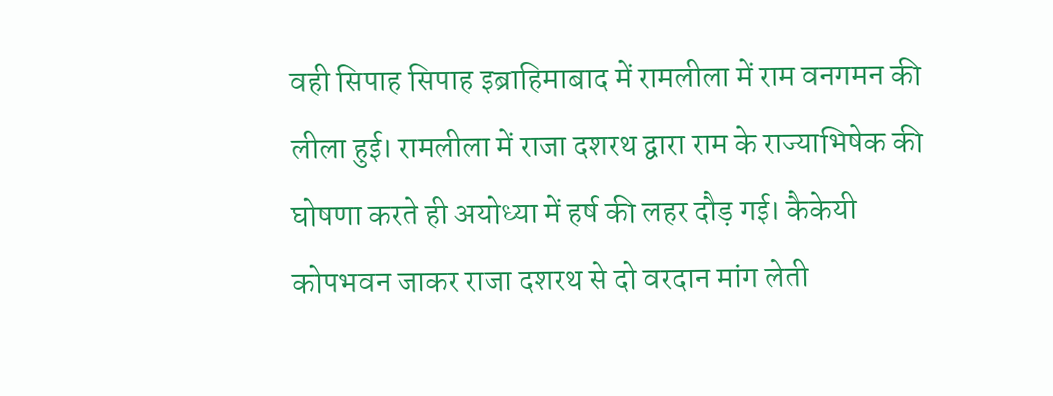वही सिपाह सिपाह इब्राहिमाबाद में रामलीला में राम वनगमन की लीला हुई। रामलीला में राजा दशरथ द्वारा राम के राज्याभिषेक की घोषणा करते ही अयोध्या में हर्ष की लहर दौड़ गई। कैकेयी कोपभवन जाकर राजा दशरथ से दो वरदान मांग लेती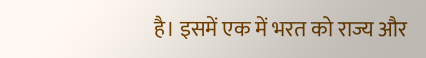है। इसमें एक में भरत को राज्य और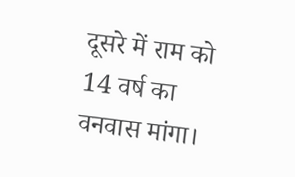दूसरे में राम को 14 वर्ष का वनवास मांगा।